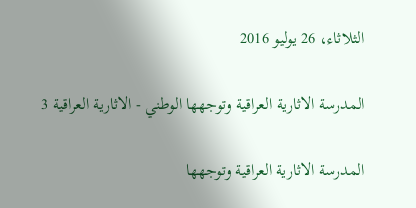الثلاثاء، 26 يوليو 2016

المدرسة الاثارية العراقية وتوجهها الوطني - الاثارية العراقية 3

المدرسة الاثارية العراقية وتوجهها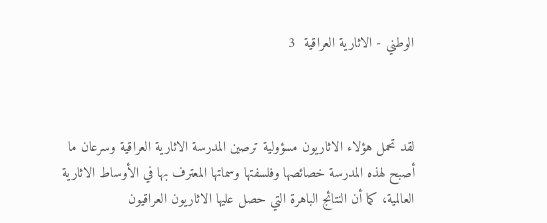الوطني - الاثارية العراقية  3



لقد تحمل هؤلاء الاثاريون مسؤولية ترصين المدرسة الاثارية العراقية وسرعان ما أصبح لهذه المدرسة خصائصها وفلسفتها وسماتها المعترف بها في الأوساط الاثارية العالمية، كما أن النتائج الباهرة التي حصل عليها الاثاريون العراقيون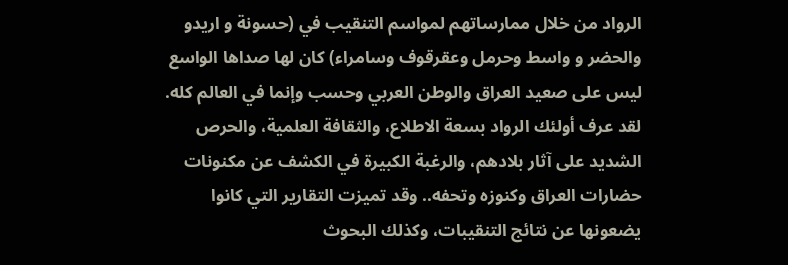الرواد من خلال ممارساتهم لمواسم التنقيب في (حسونة و اريدو والحضر و واسط وحرمل وعقرقوف وسامراء) كان لها صداها الواسع ليس على صعيد العراق والوطن العربي وحسب وإنما في العالم كله.
لقد عرف أولئك الرواد بسعة الاطلاع، والثقافة العلمية، والحرص الشديد على آثار بلادهم، والرغبة الكبيرة في الكشف عن مكنونات حضارات العراق وكنوزه وتحفه.. وقد تميزت التقارير التي كانوا يضعونها عن نتائج التنقيبات، وكذلك البحوث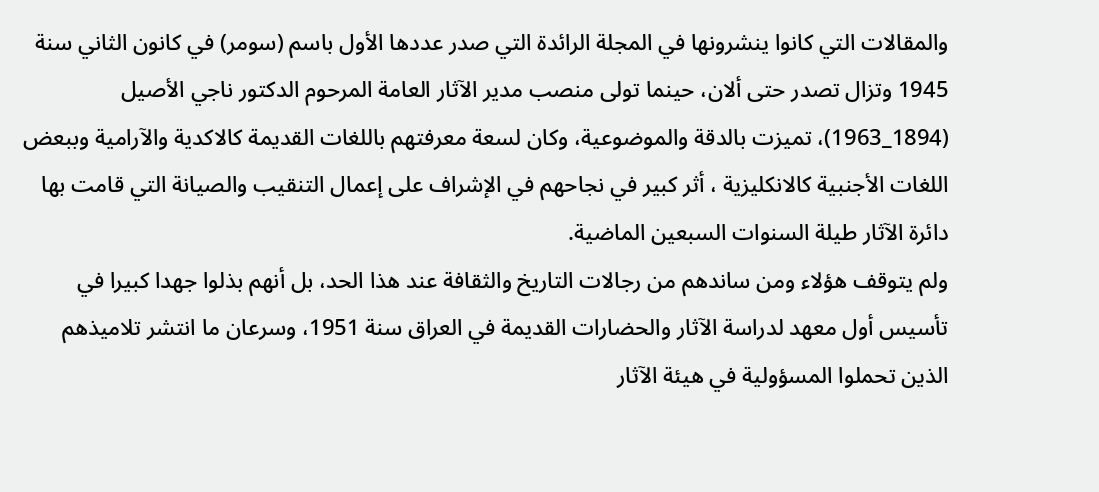والمقالات التي كانوا ينشرونها في المجلة الرائدة التي صدر عددها الأول باسم (سومر) في كانون الثاني سنة 1945 وتزال تصدر حتى ألان، حينما تولى منصب مدير الآثار العامة المرحوم الدكتور ناجي الأصيل (1894_1963)، تميزت بالدقة والموضوعية، وكان لسعة معرفتهم باللغات القديمة كالاكدية والآرامية وببعض اللغات الأجنبية كالانكليزية ، أثر كبير في نجاحهم في الإشراف على إعمال التنقيب والصيانة التي قامت بها دائرة الآثار طيلة السنوات السبعين الماضية.
ولم يتوقف هؤلاء ومن ساندهم من رجالات التاريخ والثقافة عند هذا الحد، بل أنهم بذلوا جهدا كبيرا في تأسيس أول معهد لدراسة الآثار والحضارات القديمة في العراق سنة 1951، وسرعان ما انتشر تلاميذهم الذين تحملوا المسؤولية في هيئة الآثار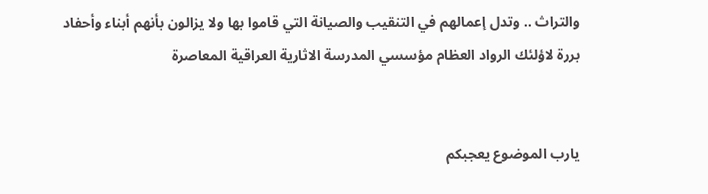والتراث .. وتدل إعمالهم في التنقيب والصيانة التي قاموا بها ولا يزالون بأنهم أبناء وأحفاد بررة لاؤلئك الرواد العظام مؤسسي المدرسة الاثارية العراقية المعاصرة


يارب الموضوع يعجبكم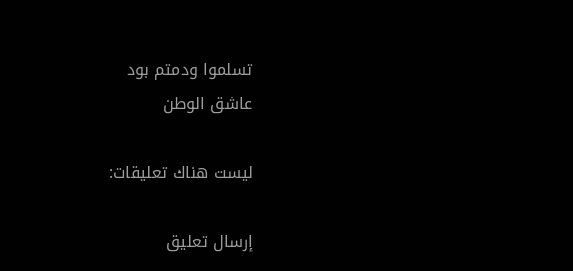تسلموا ودمتم بود
عاشق الوطن

ليست هناك تعليقات:

إرسال تعليق